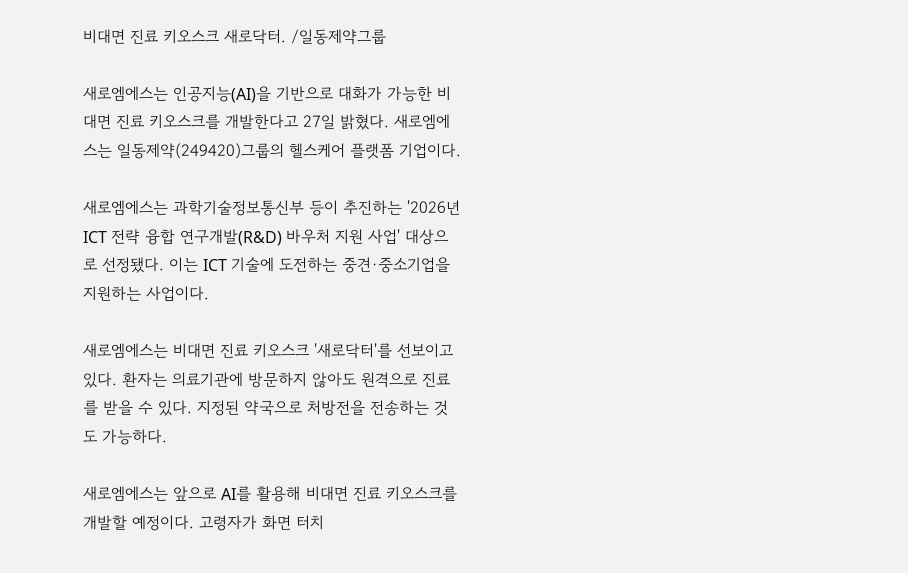비대면 진료 키오스크 새로닥터. /일동제약그룹

새로엠에스는 인공지능(AI)을 기반으로 대화가 가능한 비대면 진료 키오스크를 개발한다고 27일 밝혔다. 새로엠에스는 일동제약(249420)그룹의 헬스케어 플랫폼 기업이다.

새로엠에스는 과학기술정보통신부 등이 추진하는 '2026년 ICT 전략 융합 연구개발(R&D) 바우처 지원 사업' 대상으로 선정됐다. 이는 ICT 기술에 도전하는 중견·중소기업을 지원하는 사업이다.

새로엠에스는 비대면 진료 키오스크 '새로닥터'를 선보이고 있다. 환자는 의료기관에 방문하지 않아도 원격으로 진료를 받을 수 있다. 지정된 약국으로 처방전을 전송하는 것도 가능하다.

새로엠에스는 앞으로 AI를 활용해 비대면 진료 키오스크를 개발할 예정이다. 고령자가 화면 터치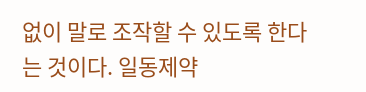없이 말로 조작할 수 있도록 한다는 것이다. 일동제약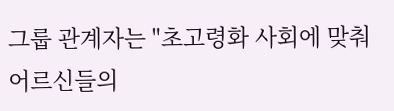그룹 관계자는 "초고령화 사회에 맞춰 어르신들의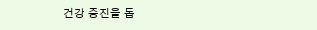건강 증진을 돕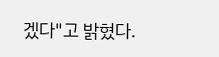겠다"고 밝혔다.